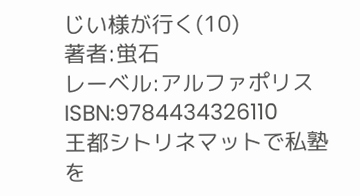じい様が行く(10)
著者:蛍石
レーベル:アルファポリス
ISBN:9784434326110
王都シトリネマットで私塾を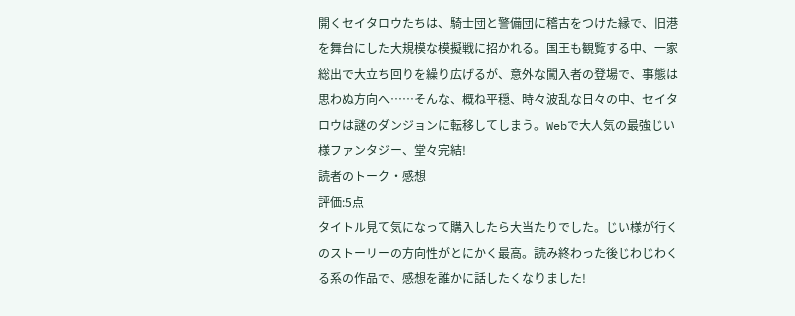開くセイタロウたちは、騎士団と警備団に稽古をつけた縁で、旧港を舞台にした大規模な模擬戦に招かれる。国王も観覧する中、一家総出で大立ち回りを繰り広げるが、意外な闖入者の登場で、事態は思わぬ方向へ……そんな、概ね平穏、時々波乱な日々の中、セイタロウは謎のダンジョンに転移してしまう。Webで大人気の最強じい様ファンタジー、堂々完結!
読者のトーク・感想
評価:5点
タイトル見て気になって購入したら大当たりでした。じい様が行くのストーリーの方向性がとにかく最高。読み終わった後じわじわくる系の作品で、感想を誰かに話したくなりました!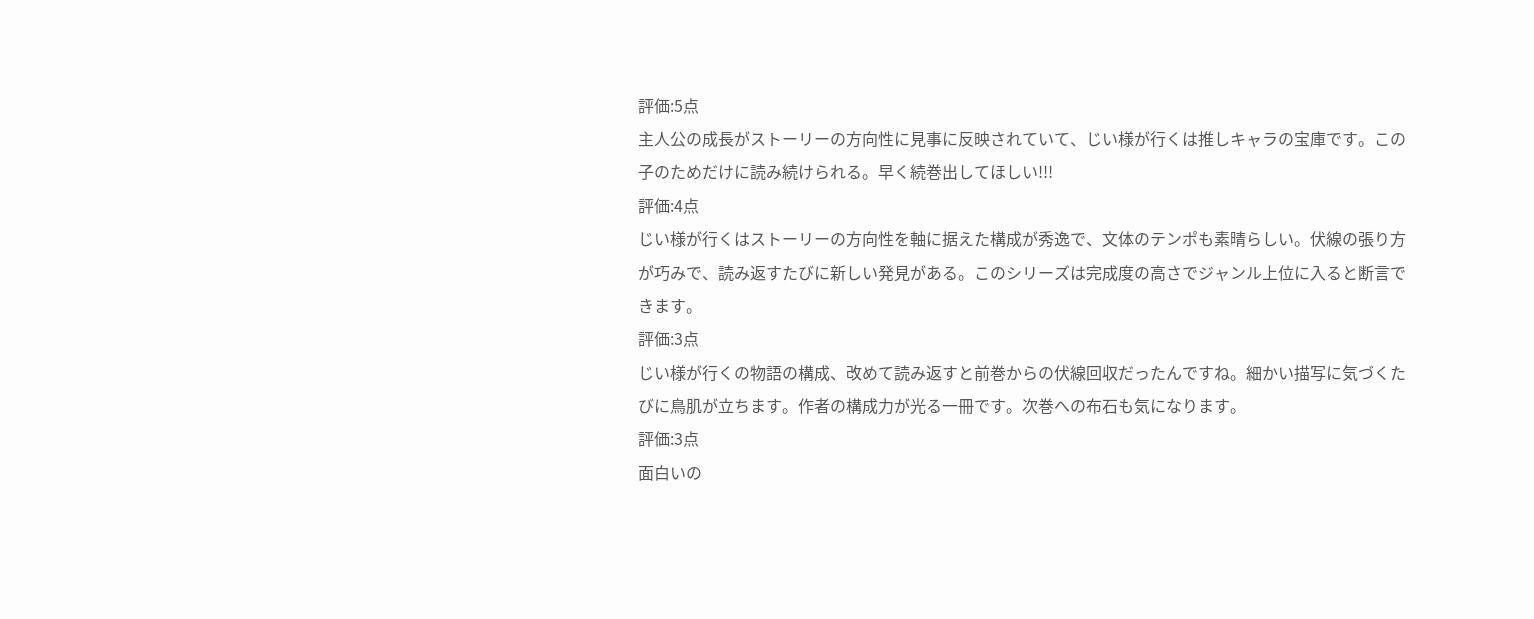評価:5点
主人公の成長がストーリーの方向性に見事に反映されていて、じい様が行くは推しキャラの宝庫です。この子のためだけに読み続けられる。早く続巻出してほしい!!!
評価:4点
じい様が行くはストーリーの方向性を軸に据えた構成が秀逸で、文体のテンポも素晴らしい。伏線の張り方が巧みで、読み返すたびに新しい発見がある。このシリーズは完成度の高さでジャンル上位に入ると断言できます。
評価:3点
じい様が行くの物語の構成、改めて読み返すと前巻からの伏線回収だったんですね。細かい描写に気づくたびに鳥肌が立ちます。作者の構成力が光る一冊です。次巻への布石も気になります。
評価:3点
面白いの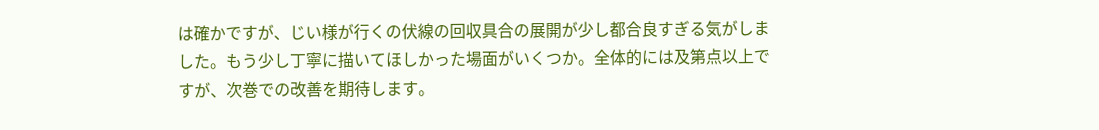は確かですが、じい様が行くの伏線の回収具合の展開が少し都合良すぎる気がしました。もう少し丁寧に描いてほしかった場面がいくつか。全体的には及第点以上ですが、次巻での改善を期待します。